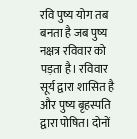रवि पुष्य योग तब बनता है जब पुष्य नक्षत्र रविवार को पड़ता है। रविवार सूर्य द्वारा शासित है और पुष्य बृहस्पति द्वारा पोषित। दोनों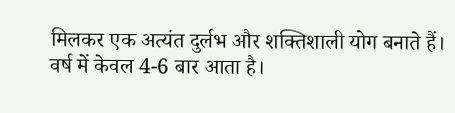मिलकर एक अत्यंत दुर्लभ और शक्तिशाली योग बनाते हैं।
वर्ष में केवल 4-6 बार आता है।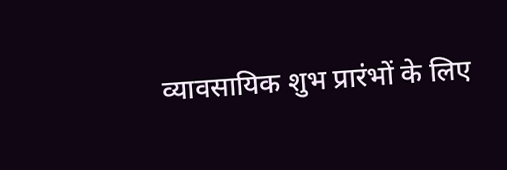व्यावसायिक शुभ प्रारंभों के लिए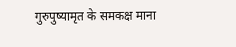गुरुपुष्यामृत के समकक्ष माना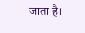जाता है।